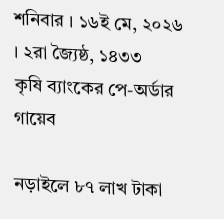শনিবার । ১৬ই মে, ২০২৬ । ২রা জ্যৈষ্ঠ, ১৪৩৩
কৃষি ব্যাংকের পে-অর্ডার গায়েব

নড়াইলে ৮৭ লাখ টাকা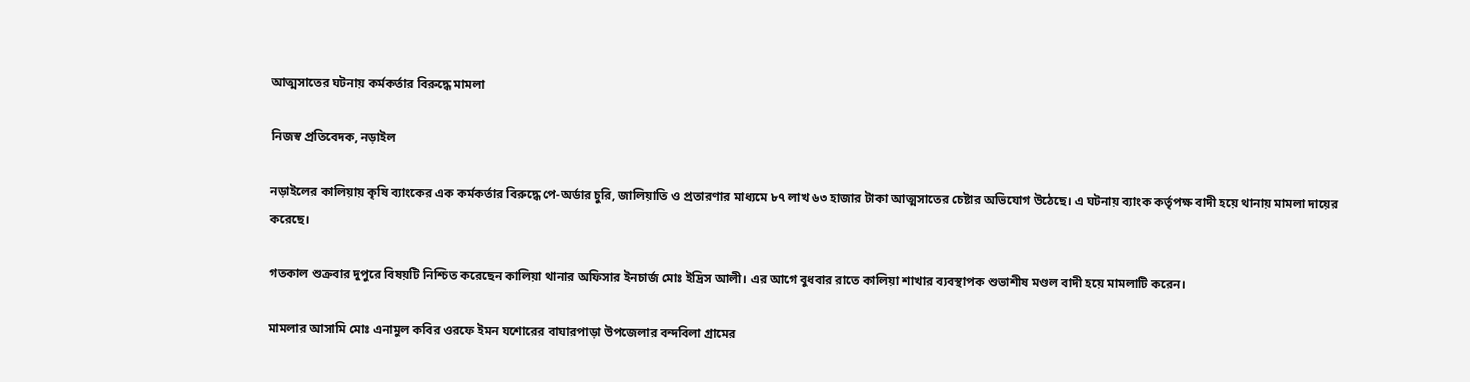আত্মসাতের ঘটনায় কর্মকর্তার বিরুদ্ধে মামলা

নিজস্ব প্রতিবেদক, নড়াইল

নড়াইলের কালিয়ায় কৃষি ব্যাংকের এক কর্মকর্তার বিরুদ্ধে পে-অর্ডার চুরি, জালিয়াতি ও প্রতারণার মাধ্যমে ৮৭ লাখ ৬৩ হাজার টাকা আত্মসাতের চেষ্টার অভিযোগ উঠেছে। এ ঘটনায় ব্যাংক কর্তৃপক্ষ বাদী হয়ে থানায় মামলা দায়ের করেছে।

গতকাল শুক্রবার দুপুরে বিষয়টি নিশ্চিত করেছেন কালিয়া থানার অফিসার ইনচার্জ মোঃ ইদ্রিস আলী। এর আগে বুধবার রাতে কালিয়া শাখার ব্যবস্থাপক শুভাশীষ মণ্ডল বাদী হয়ে মামলাটি করেন।

মামলার আসামি মোঃ এনামুল কবির ওরফে ইমন যশোরের বাঘারপাড়া উপজেলার বন্দবিলা গ্রামের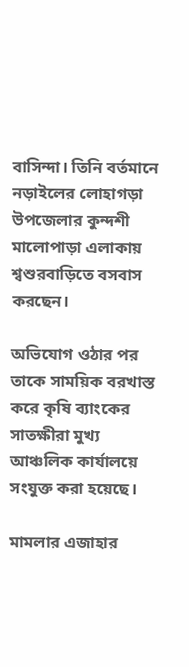বাসিন্দা। তিনি বর্তমানে নড়াইলের লোহাগড়া উপজেলার কুন্দশী মালোপাড়া এলাকায় শ্বশুরবাড়িতে বসবাস করছেন।

অভিযোগ ওঠার পর তাকে সাময়িক বরখাস্ত করে কৃষি ব্যাংকের সাতক্ষীরা মুখ্য আঞ্চলিক কার্যালয়ে সংযুক্ত করা হয়েছে।

মামলার এজাহার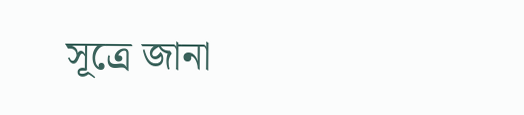সূত্রে জানা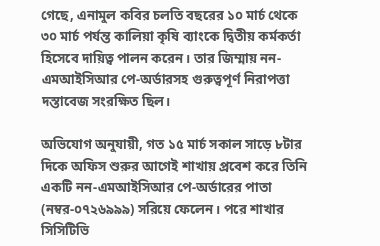গেছে, এনামুল কবির চলতি বছরের ১০ মার্চ থেকে ৩০ মার্চ পর্যন্ত কালিয়া কৃষি ব্যাংকে দ্বিতীয় কর্মকর্তা হিসেবে দায়িত্ব পালন করেন। তার জিম্মায় নন-এমআইসিআর পে-অর্ডারসহ গুরুত্বপূর্ণ নিরাপত্তা দস্তাবেজ সংরক্ষিত ছিল।

অভিযোগ অনুযায়ী, গত ১৫ মার্চ সকাল সাড়ে ৮টার দিকে অফিস শুরুর আগেই শাখায় প্রবেশ করে তিনি একটি নন-এমআইসিআর পে-অর্ডারের পাতা (নম্বর-০৭২৬৯৯৯) সরিয়ে ফেলেন। পরে শাখার সিসিটিভি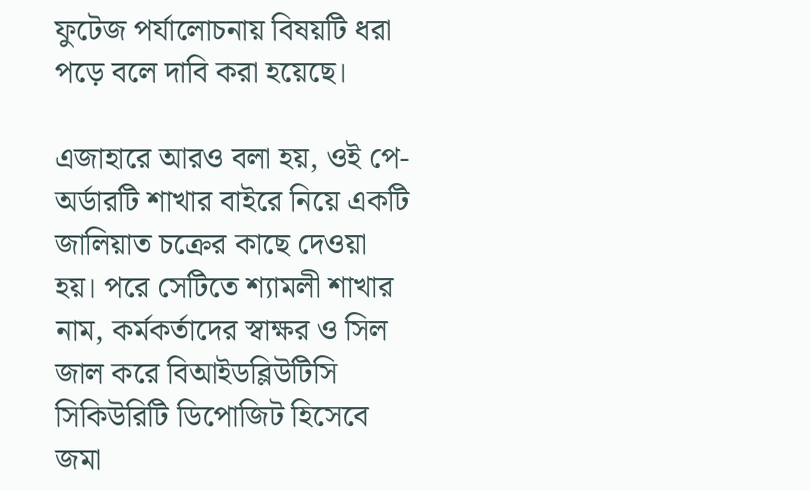ফুটেজ পর্যালোচনায় বিষয়টি ধরা পড়ে বলে দাবি করা হয়েছে।

এজাহারে আরও বলা হয়, ওই পে-অর্ডারটি শাখার বাইরে নিয়ে একটি জালিয়াত চক্রের কাছে দেওয়া হয়। পরে সেটিতে শ্যামলী শাখার নাম, কর্মকর্তাদের স্বাক্ষর ও সিল জাল করে বিআইডব্লিউটিসি সিকিউরিটি ডিপোজিট হিসেবে জমা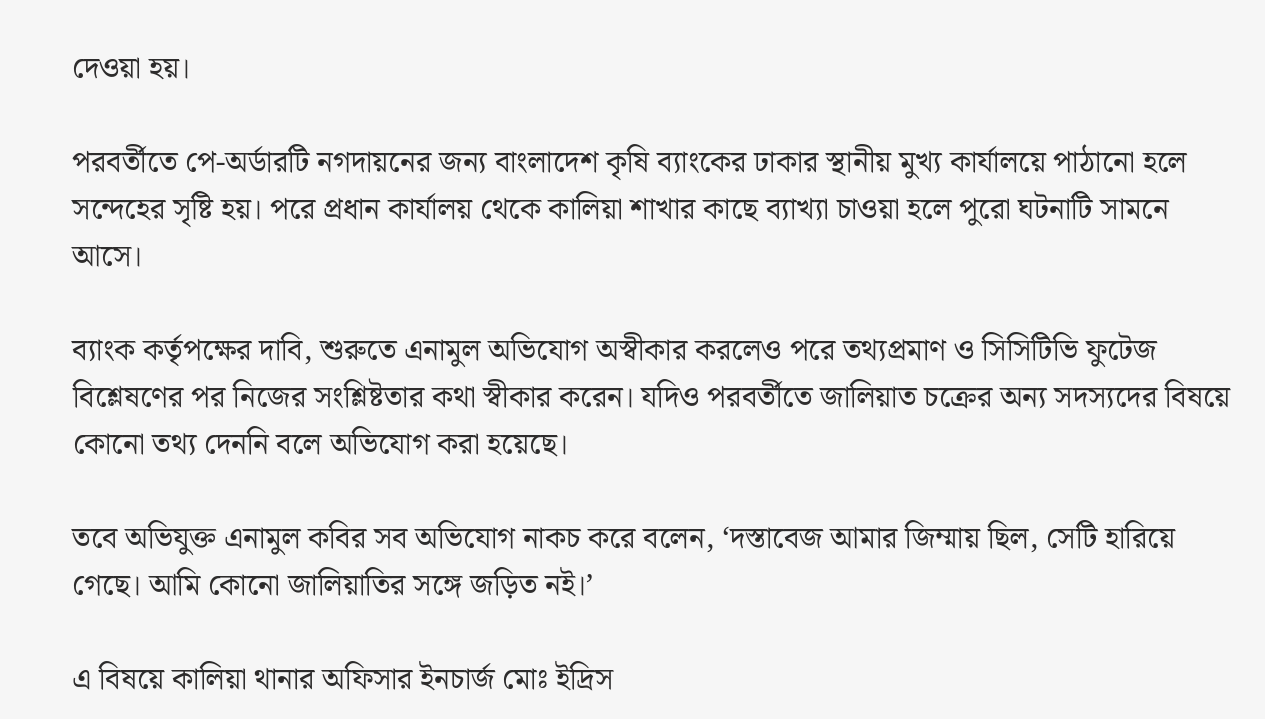দেওয়া হয়।

পরবর্তীতে পে-অর্ডারটি নগদায়নের জন্য বাংলাদেশ কৃষি ব্যাংকের ঢাকার স্থানীয় মুখ্য কার্যালয়ে পাঠানো হলে সন্দেহের সৃষ্টি হয়। পরে প্রধান কার্যালয় থেকে কালিয়া শাখার কাছে ব্যাখ্যা চাওয়া হলে পুরো ঘটনাটি সামনে আসে।

ব্যাংক কর্তৃপক্ষের দাবি, শুরুতে এনামুল অভিযোগ অস্বীকার করলেও পরে তথ্যপ্রমাণ ও সিসিটিভি ফুটেজ বিশ্লেষণের পর নিজের সংশ্লিষ্টতার কথা স্বীকার করেন। যদিও পরবর্তীতে জালিয়াত চক্রের অন্য সদস্যদের বিষয়ে কোনো তথ্য দেননি বলে অভিযোগ করা হয়েছে।

তবে অভিযুক্ত এনামুল কবির সব অভিযোগ নাকচ করে বলেন, ‘দস্তাবেজ আমার জিম্মায় ছিল, সেটি হারিয়ে গেছে। আমি কোনো জালিয়াতির সঙ্গে জড়িত নই।’

এ বিষয়ে কালিয়া থানার অফিসার ইনচার্জ মোঃ ইদ্রিস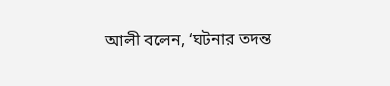আলী বলেন, ‘ঘটনার তদন্ত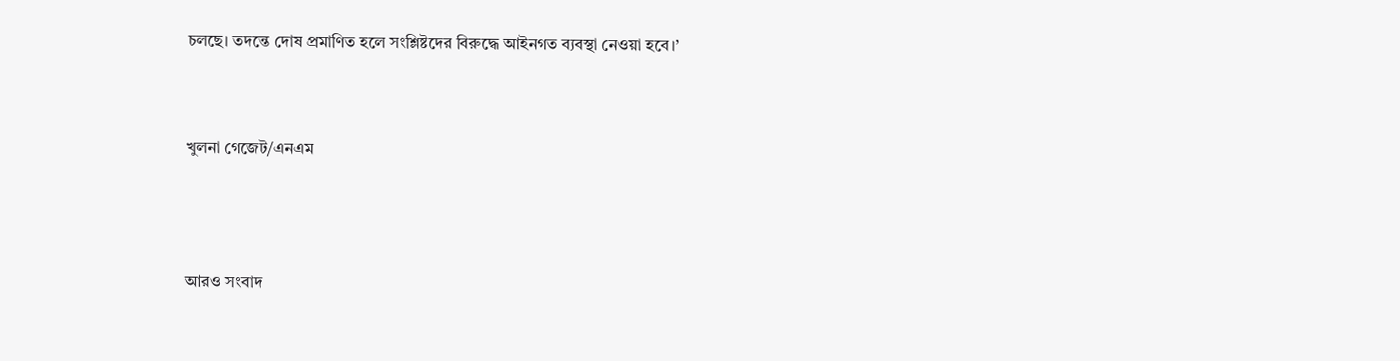চলছে। তদন্তে দোষ প্রমাণিত হলে সংশ্লিষ্টদের বিরুদ্ধে আইনগত ব্যবস্থা নেওয়া হবে।’



খুলনা গেজেট/এনএম




আরও সংবাদ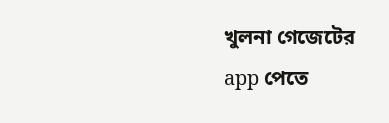খুলনা গেজেটের app পেতে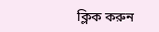ক্লিক করুন